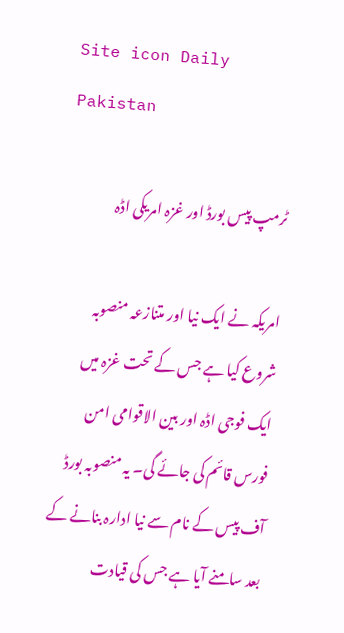Site icon Daily Pakistan

ٹرمپ پیس بورڈ اور غزہ امریکی اڈہ

امریکہ نے ایک نیا اور متنازعہ منصوبہ شروع کیا ہے جس کے تحت غزہ میں ایک فوجی اڈہ اور بین الاقوامی امن فورس قائم کی جائے گی۔ یہ منصوبہ بورڈ آف پیس کے نام سے نیا ادارہ بنانے کے بعد سامنے آیا ہے جس کی قیادت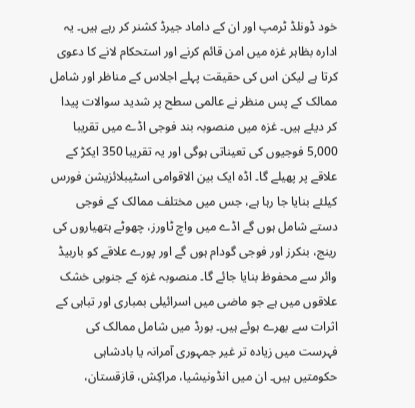خود ڈونلڈ ٹرمپ اور ان کے داماد جیرڈ کشنر کر رہے ہیں۔ یہ ادارہ بظاہر غزہ میں امن قائم کرنے اور استحکام لانے کا دعوی کرتا ہے لیکن اس کی حقیقت پہلے اجلاس کے مناظر اور شامل ممالک کے پس منظر نے عالمی سطح پر شدید سوالات پیدا کر دیئے ہیں۔ غزہ میں منصوبہ بند فوجی اڈے میں تقریبا 5,000 فوجیوں کی تعیناتی ہوگی اور یہ تقریبا 350 ایکڑ کے علاقے پر پھیلے گا۔ اڈہ ایک بین الاقوامی اسٹیبلائزیشن فورس کیلئے بنایا جا رہا ہے، جس میں مختلف ممالک کے فوجی دستے شامل ہوں گے اڈے میں واچ ٹاورز، چھوٹے ہتھیاروں کی رینج، بنکرز اور فوجی گودام ہوں گے اور پورے علاقے کو باربیڈ وائر سے محفوظ بنایا جائے گا۔ منصوبہ غزہ کے جنوبی خشک علاقوں میں ہے جو ماضی میں اسرائیلی بمباری اور تباہی کے اثرات سے بھرے ہوئے ہیں۔ بورڈ میں شامل ممالک کی فہرست میں زیادہ تر غیر جمہوری آمرانہ یا بادشاہی حکومتیں ہیں۔ ان میں انڈونیشیا، مراکِش، قازقستان،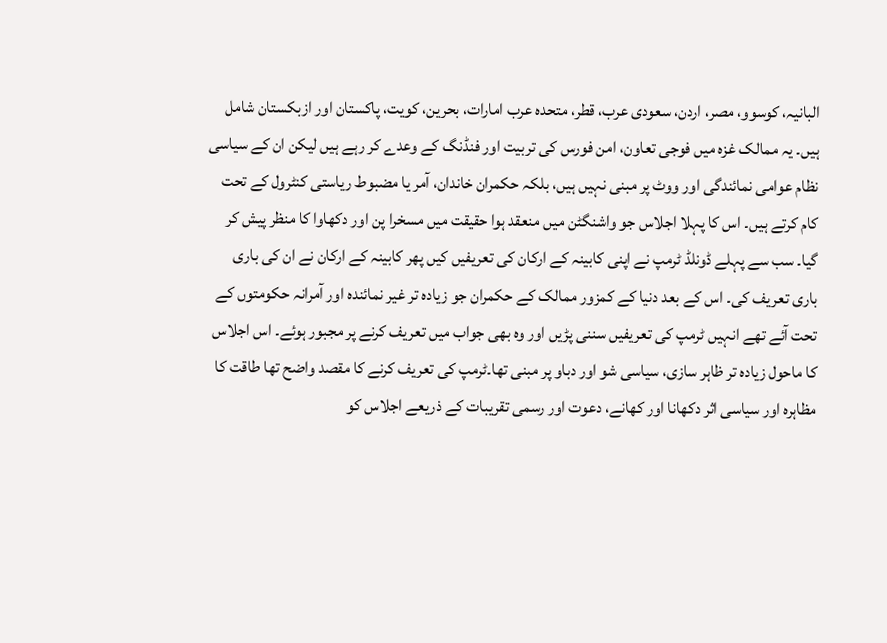البانیہ، کوسوو، مصر، اردن، سعودی عرب، قطر، متحدہ عرب امارات، بحرین، کویت، پاکستان اور ازبکستان شامل ہیں۔ یہ ممالک غزہ میں فوجی تعاون، امن فورس کی تربیت اور فنڈنگ کے وعدے کر رہے ہیں لیکن ان کے سیاسی نظام عوامی نمائندگی اور ووٹ پر مبنی نہیں ہیں، بلکہ حکمران خاندان، آمر یا مضبوط ریاستی کنٹرول کے تحت کام کرتے ہیں۔ اس کا پہلا اجلاس جو واشنگٹن میں منعقد ہوا حقیقت میں مسخرا پن اور دکھاوا کا منظر پیش کر گیا۔ سب سے پہلے ڈونلڈ ٹرمپ نے اپنی کابینہ کے ارکان کی تعریفیں کیں پھر کابینہ کے ارکان نے ان کی باری باری تعریف کی۔ اس کے بعد دنیا کے کمزور ممالک کے حکمران جو زیادہ تر غیر نمائندہ اور آمرانہ حکومتوں کے تحت آئے تھے انہیں ٹرمپ کی تعریفیں سننی پڑیں اور وہ بھی جواب میں تعریف کرنے پر مجبور ہوئے۔ اس اجلاس کا ماحول زیادہ تر ظاہر سازی، سیاسی شو اور دباو پر مبنی تھا۔ٹرمپ کی تعریف کرنے کا مقصد واضح تھا طاقت کا مظاہرہ اور سیاسی اثر دکھانا اور کھانے، دعوت اور رسمی تقریبات کے ذریعے اجلاس کو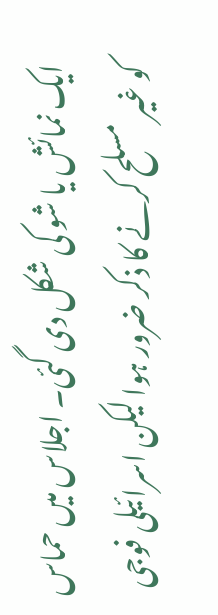ایک نمائش یا شو کی شکل دی گئی۔ اجلاس میں حماس کو غیر مسلح کرنے کا ذکر ضرور ہوا لیکن اسرائیلی فوجی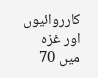کارروائیوں اور غزہ میں 70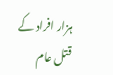ہزار افراد کے قتل عام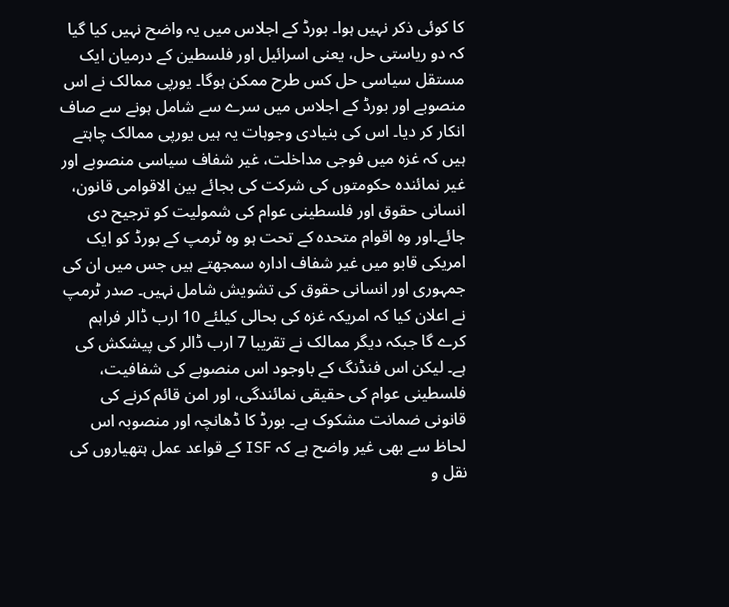کا کوئی ذکر نہیں ہوا۔ بورڈ کے اجلاس میں یہ واضح نہیں کیا گیا کہ دو ریاستی حل، یعنی اسرائیل اور فلسطین کے درمیان ایک مستقل سیاسی حل کس طرح ممکن ہوگا۔ یورپی ممالک نے اس منصوبے اور بورڈ کے اجلاس میں سرے سے شامل ہونے سے صاف انکار کر دیا۔ اس کی بنیادی وجوہات یہ ہیں یورپی ممالک چاہتے ہیں کہ غزہ میں فوجی مداخلت، غیر شفاف سیاسی منصوبے اور غیر نمائندہ حکومتوں کی شرکت کی بجائے بین الاقوامی قانون، انسانی حقوق اور فلسطینی عوام کی شمولیت کو ترجیح دی جائے۔اور وہ اقوام متحدہ کے تحت ہو وہ ٹرمپ کے بورڈ کو ایک امریکی قابو میں غیر شفاف ادارہ سمجھتے ہیں جس میں ان کی جمہوری اور انسانی حقوق کی تشویش شامل نہیں۔ صدر ٹرمپ نے اعلان کیا کہ امریکہ غزہ کی بحالی کیلئے 10 ارب ڈالر فراہم کرے گا جبکہ دیگر ممالک نے تقریبا 7 ارب ڈالر کی پیشکش کی ہے۔ لیکن اس فنڈنگ کے باوجود اس منصوبے کی شفافیت، فلسطینی عوام کی حقیقی نمائندگی، اور امن قائم کرنے کی قانونی ضمانت مشکوک ہے۔ بورڈ کا ڈھانچہ اور منصوبہ اس لحاظ سے بھی غیر واضح ہے کہ ISF کے قواعد عمل ہتھیاروں کی نقل و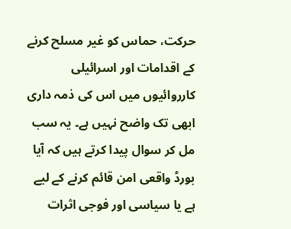حرکت، حماس کو غیر مسلح کرنے کے اقدامات اور اسرائیلی کارروائیوں میں اس کی ذمہ داری ابھی تک واضح نہیں ہے۔ یہ سب مل کر سوال پیدا کرتے ہیں کہ آیا بورڈ واقعی امن قائم کرنے کے لیے ہے یا سیاسی اور فوجی اثرات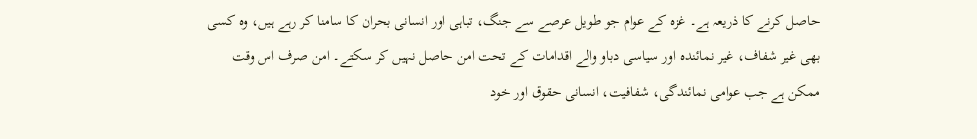حاصل کرنے کا ذریعہ ہے۔ غزہ کے عوام جو طویل عرصے سے جنگ، تباہی اور انسانی بحران کا سامنا کر رہے ہیں، وہ کسی بھی غیر شفاف، غیر نمائندہ اور سیاسی دباو والے اقدامات کے تحت امن حاصل نہیں کر سکتے۔ امن صرف اس وقت ممکن ہے جب عوامی نمائندگی، شفافیت، انسانی حقوق اور خود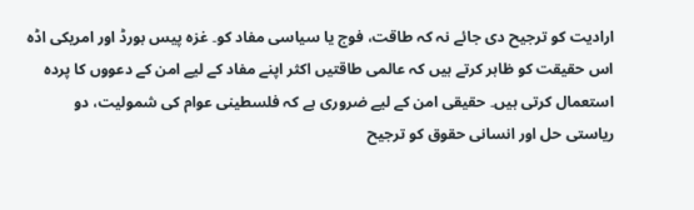ارادیت کو ترجیح دی جائے نہ کہ طاقت، فوج یا سیاسی مفاد کو۔ غزہ پیس بورڈ اور امریکی اڈہ اس حقیقت کو ظاہر کرتے ہیں کہ عالمی طاقتیں اکثر اپنے مفاد کے لیے امن کے دعووں کا پردہ استعمال کرتی ہیں۔ حقیقی امن کے لیے ضروری ہے کہ فلسطینی عوام کی شمولیت، دو ریاستی حل اور انسانی حقوق کو ترجیح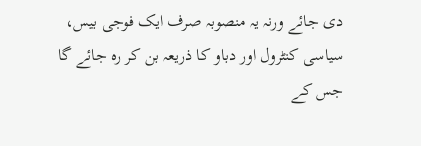دی جائے ورنہ یہ منصوبہ صرف ایک فوجی بیس، سیاسی کنٹرول اور دباو کا ذریعہ بن کر رہ جائے گا جس کے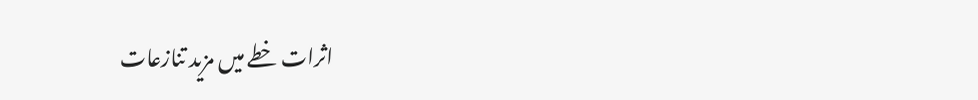اثرات خطے میں مزید تنازعات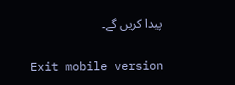پیدا کریں گے۔

Exit mobile version